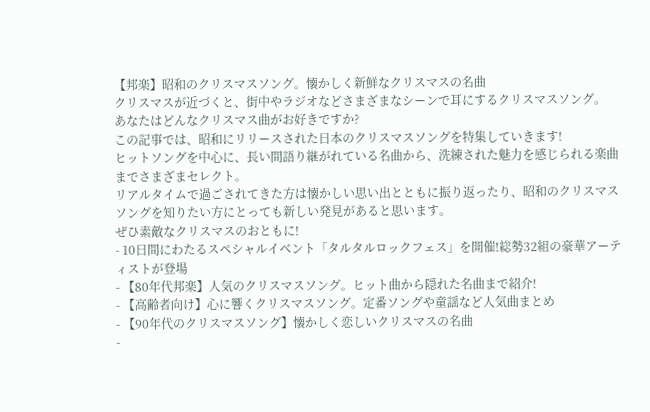【邦楽】昭和のクリスマスソング。懐かしく新鮮なクリスマスの名曲
クリスマスが近づくと、街中やラジオなどさまざまなシーンで耳にするクリスマスソング。
あなたはどんなクリスマス曲がお好きですか?
この記事では、昭和にリリースされた日本のクリスマスソングを特集していきます!
ヒットソングを中心に、長い間語り継がれている名曲から、洗練された魅力を感じられる楽曲までさまざまセレクト。
リアルタイムで過ごされてきた方は懐かしい思い出とともに振り返ったり、昭和のクリスマスソングを知りたい方にとっても新しい発見があると思います。
ぜひ素敵なクリスマスのおともに!
- 10日間にわたるスペシャルイベント「タルタルロックフェス」を開催!総勢32組の豪華アーティストが登場
- 【80年代邦楽】人気のクリスマスソング。ヒット曲から隠れた名曲まで紹介!
- 【高齢者向け】心に響くクリスマスソング。定番ソングや童謡など人気曲まとめ
- 【90年代のクリスマスソング】懐かしく恋しいクリスマスの名曲
-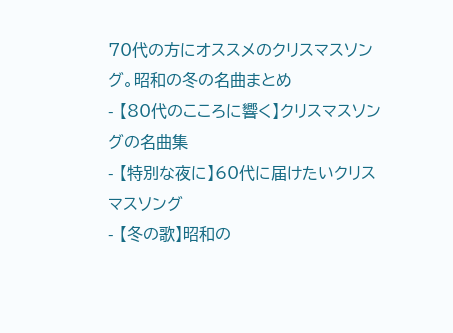70代の方にオススメのクリスマスソング。昭和の冬の名曲まとめ
- 【80代のこころに響く】クリスマスソングの名曲集
- 【特別な夜に】60代に届けたいクリスマスソング
- 【冬の歌】昭和の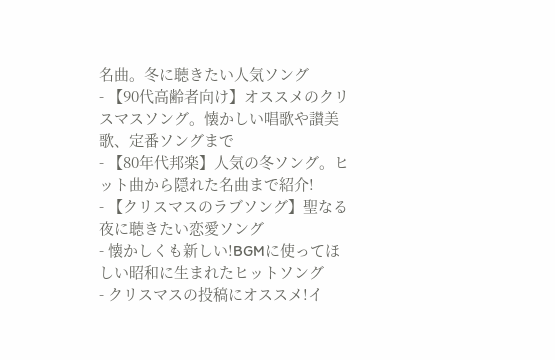名曲。冬に聴きたい人気ソング
- 【90代高齢者向け】オススメのクリスマスソング。懐かしい唱歌や讃美歌、定番ソングまで
- 【80年代邦楽】人気の冬ソング。ヒット曲から隠れた名曲まで紹介!
- 【クリスマスのラブソング】聖なる夜に聴きたい恋愛ソング
- 懐かしくも新しい!BGMに使ってほしい昭和に生まれたヒットソング
- クリスマスの投稿にオススメ!イ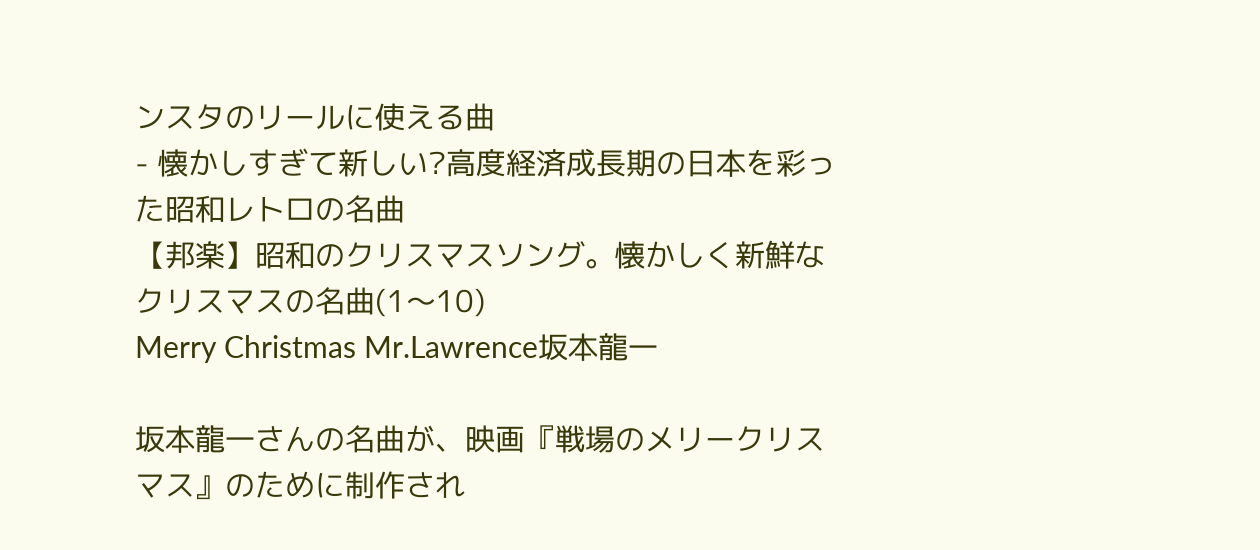ンスタのリールに使える曲
- 懐かしすぎて新しい?高度経済成長期の日本を彩った昭和レトロの名曲
【邦楽】昭和のクリスマスソング。懐かしく新鮮なクリスマスの名曲(1〜10)
Merry Christmas Mr.Lawrence坂本龍一

坂本龍一さんの名曲が、映画『戦場のメリークリスマス』のために制作され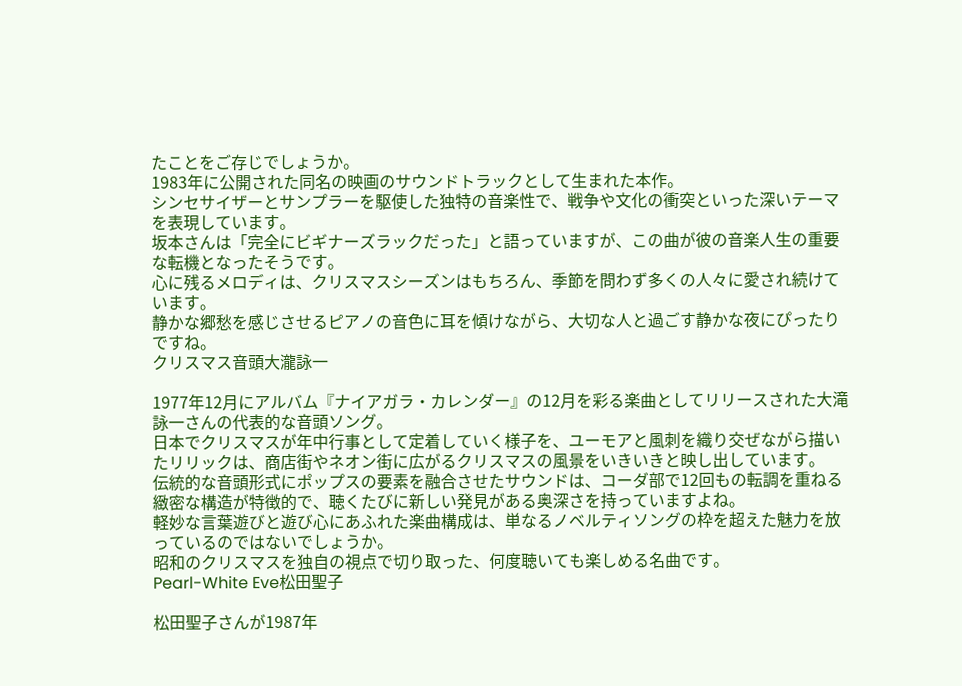たことをご存じでしょうか。
1983年に公開された同名の映画のサウンドトラックとして生まれた本作。
シンセサイザーとサンプラーを駆使した独特の音楽性で、戦争や文化の衝突といった深いテーマを表現しています。
坂本さんは「完全にビギナーズラックだった」と語っていますが、この曲が彼の音楽人生の重要な転機となったそうです。
心に残るメロディは、クリスマスシーズンはもちろん、季節を問わず多くの人々に愛され続けています。
静かな郷愁を感じさせるピアノの音色に耳を傾けながら、大切な人と過ごす静かな夜にぴったりですね。
クリスマス音頭大瀧詠一

1977年12月にアルバム『ナイアガラ・カレンダー』の12月を彩る楽曲としてリリースされた大滝詠一さんの代表的な音頭ソング。
日本でクリスマスが年中行事として定着していく様子を、ユーモアと風刺を織り交ぜながら描いたリリックは、商店街やネオン街に広がるクリスマスの風景をいきいきと映し出しています。
伝統的な音頭形式にポップスの要素を融合させたサウンドは、コーダ部で12回もの転調を重ねる緻密な構造が特徴的で、聴くたびに新しい発見がある奥深さを持っていますよね。
軽妙な言葉遊びと遊び心にあふれた楽曲構成は、単なるノベルティソングの枠を超えた魅力を放っているのではないでしょうか。
昭和のクリスマスを独自の視点で切り取った、何度聴いても楽しめる名曲です。
Pearl-White Eve松田聖子

松田聖子さんが1987年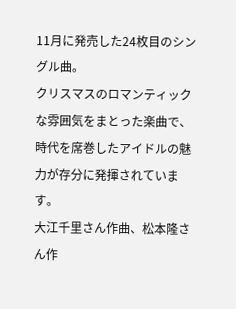11月に発売した24枚目のシングル曲。
クリスマスのロマンティックな雰囲気をまとった楽曲で、時代を席巻したアイドルの魅力が存分に発揮されています。
大江千里さん作曲、松本隆さん作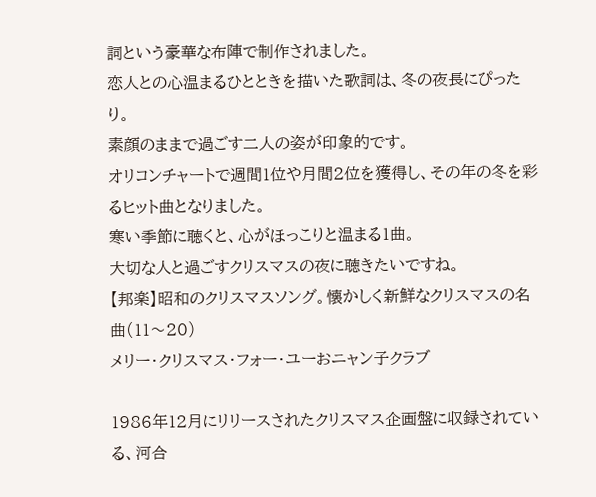詞という豪華な布陣で制作されました。
恋人との心温まるひとときを描いた歌詞は、冬の夜長にぴったり。
素顔のままで過ごす二人の姿が印象的です。
オリコンチャートで週間1位や月間2位を獲得し、その年の冬を彩るヒット曲となりました。
寒い季節に聴くと、心がほっこりと温まる1曲。
大切な人と過ごすクリスマスの夜に聴きたいですね。
【邦楽】昭和のクリスマスソング。懐かしく新鮮なクリスマスの名曲(11〜20)
メリー・クリスマス・フォー・ユーおニャン子クラブ

1986年12月にリリースされたクリスマス企画盤に収録されている、河合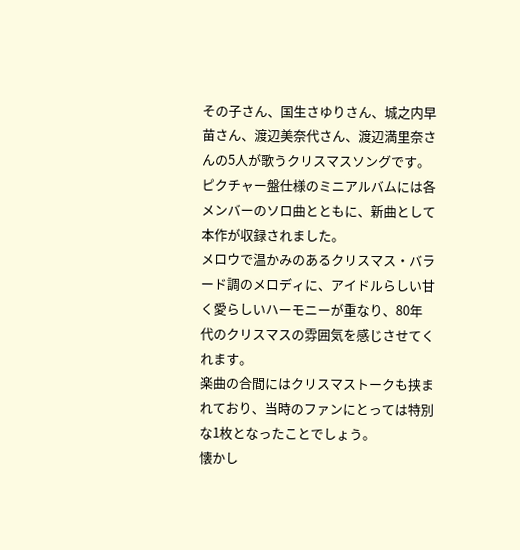その子さん、国生さゆりさん、城之内早苗さん、渡辺美奈代さん、渡辺満里奈さんの5人が歌うクリスマスソングです。
ピクチャー盤仕様のミニアルバムには各メンバーのソロ曲とともに、新曲として本作が収録されました。
メロウで温かみのあるクリスマス・バラード調のメロディに、アイドルらしい甘く愛らしいハーモニーが重なり、80年代のクリスマスの雰囲気を感じさせてくれます。
楽曲の合間にはクリスマストークも挟まれており、当時のファンにとっては特別な1枚となったことでしょう。
懐かし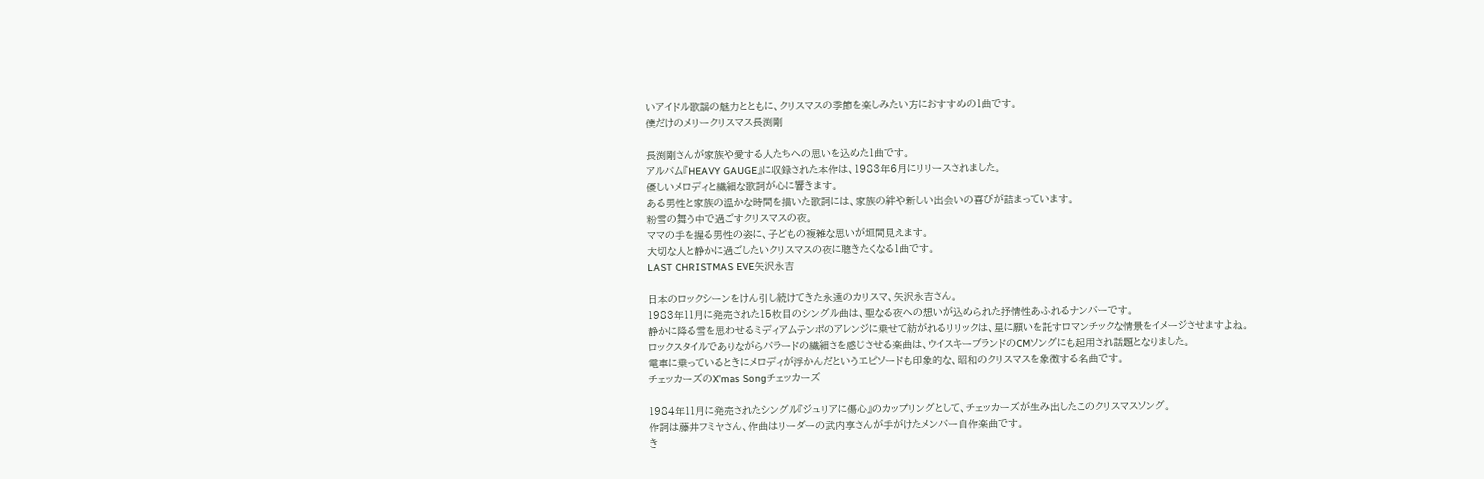いアイドル歌謡の魅力とともに、クリスマスの季節を楽しみたい方におすすめの1曲です。
僕だけのメリークリスマス長渕剛

長渕剛さんが家族や愛する人たちへの思いを込めた1曲です。
アルバム『HEAVY GAUGE』に収録された本作は、1983年6月にリリースされました。
優しいメロディと繊細な歌詞が心に響きます。
ある男性と家族の温かな時間を描いた歌詞には、家族の絆や新しい出会いの喜びが詰まっています。
粉雪の舞う中で過ごすクリスマスの夜。
ママの手を握る男性の姿に、子どもの複雑な思いが垣間見えます。
大切な人と静かに過ごしたいクリスマスの夜に聴きたくなる1曲です。
LAST CHRISTMAS EVE矢沢永吉

日本のロックシーンをけん引し続けてきた永遠のカリスマ、矢沢永吉さん。
1983年11月に発売された15枚目のシングル曲は、聖なる夜への想いが込められた抒情性あふれるナンバーです。
静かに降る雪を思わせるミディアムテンポのアレンジに乗せて紡がれるリリックは、星に願いを託すロマンチックな情景をイメージさせますよね。
ロックスタイルでありながらバラードの繊細さを感じさせる楽曲は、ウイスキーブランドのCMソングにも起用され話題となりました。
電車に乗っているときにメロディが浮かんだというエピソードも印象的な、昭和のクリスマスを象徴する名曲です。
チェッカーズのX’mas Songチェッカーズ

1984年11月に発売されたシングル『ジュリアに傷心』のカップリングとして、チェッカーズが生み出したこのクリスマスソング。
作詞は藤井フミヤさん、作曲はリーダーの武内享さんが手がけたメンバー自作楽曲です。
き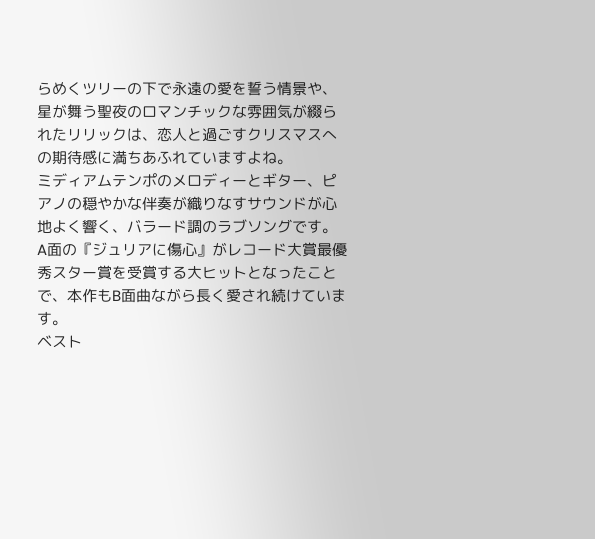らめくツリーの下で永遠の愛を誓う情景や、星が舞う聖夜のロマンチックな雰囲気が綴られたリリックは、恋人と過ごすクリスマスへの期待感に満ちあふれていますよね。
ミディアムテンポのメロディーとギター、ピアノの穏やかな伴奏が織りなすサウンドが心地よく響く、バラード調のラブソングです。
A面の『ジュリアに傷心』がレコード大賞最優秀スター賞を受賞する大ヒットとなったことで、本作もB面曲ながら長く愛され続けています。
ベスト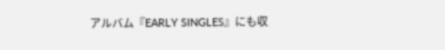アルバム『EARLY SINGLES』にも収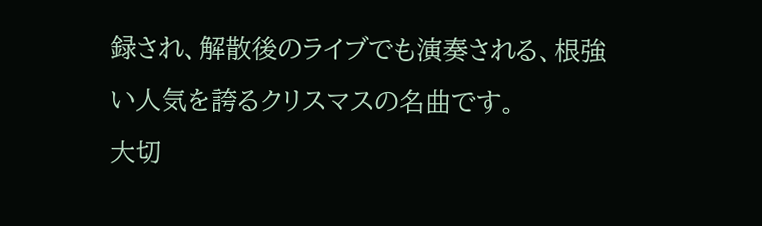録され、解散後のライブでも演奏される、根強い人気を誇るクリスマスの名曲です。
大切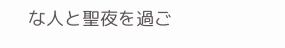な人と聖夜を過ご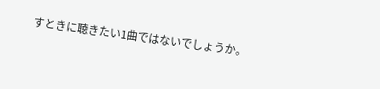すときに聴きたい1曲ではないでしょうか。